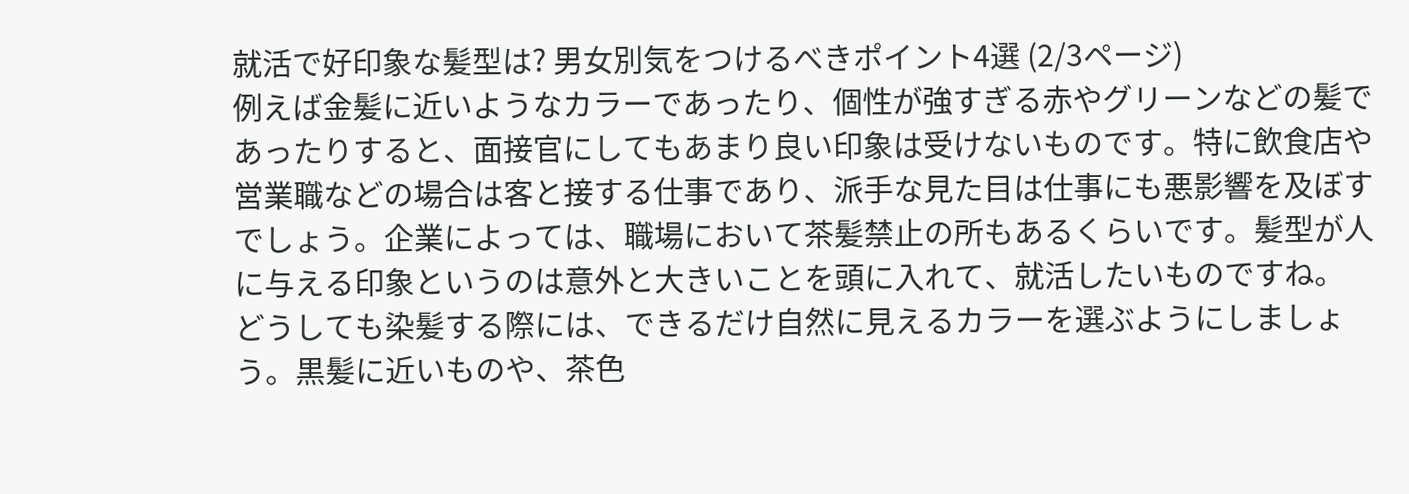就活で好印象な髪型は? 男女別気をつけるべきポイント4選 (2/3ページ)
例えば金髪に近いようなカラーであったり、個性が強すぎる赤やグリーンなどの髪であったりすると、面接官にしてもあまり良い印象は受けないものです。特に飲食店や営業職などの場合は客と接する仕事であり、派手な見た目は仕事にも悪影響を及ぼすでしょう。企業によっては、職場において茶髪禁止の所もあるくらいです。髪型が人に与える印象というのは意外と大きいことを頭に入れて、就活したいものですね。
どうしても染髪する際には、できるだけ自然に見えるカラーを選ぶようにしましょう。黒髪に近いものや、茶色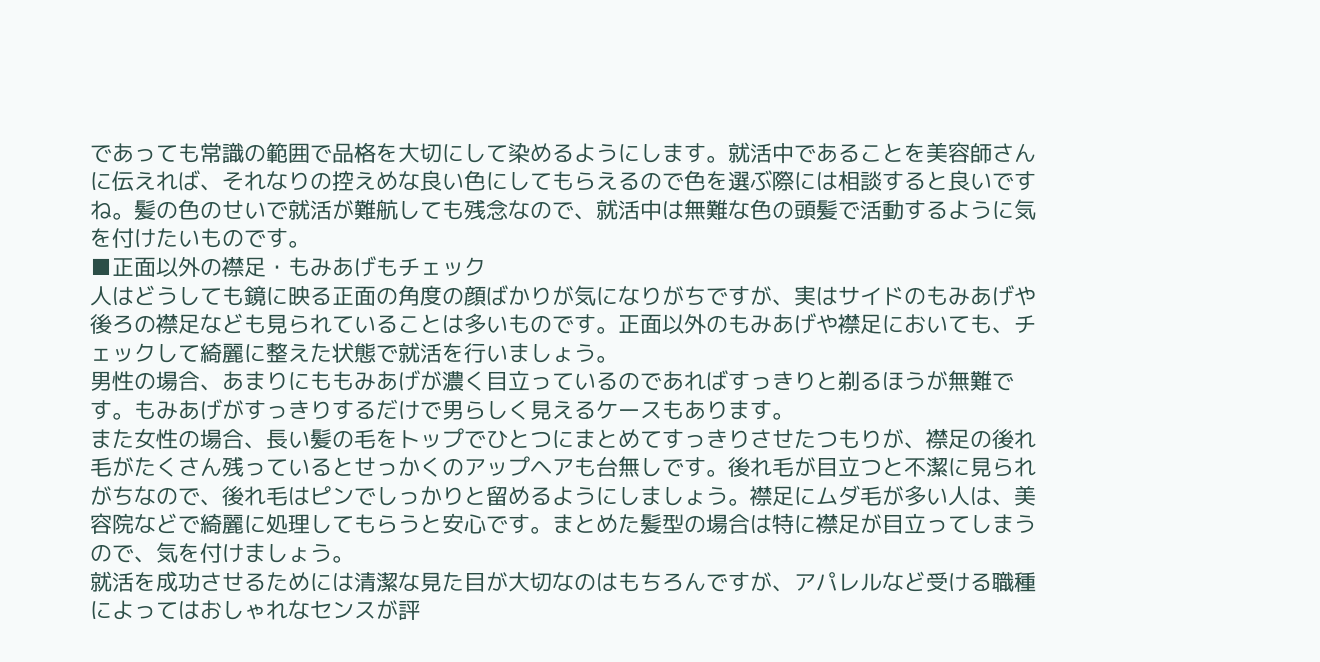であっても常識の範囲で品格を大切にして染めるようにします。就活中であることを美容師さんに伝えれば、それなりの控えめな良い色にしてもらえるので色を選ぶ際には相談すると良いですね。髪の色のせいで就活が難航しても残念なので、就活中は無難な色の頭髪で活動するように気を付けたいものです。
■正面以外の襟足・もみあげもチェック
人はどうしても鏡に映る正面の角度の顔ばかりが気になりがちですが、実はサイドのもみあげや後ろの襟足なども見られていることは多いものです。正面以外のもみあげや襟足においても、チェックして綺麗に整えた状態で就活を行いましょう。
男性の場合、あまりにももみあげが濃く目立っているのであればすっきりと剃るほうが無難です。もみあげがすっきりするだけで男らしく見えるケースもあります。
また女性の場合、長い髪の毛をトップでひとつにまとめてすっきりさせたつもりが、襟足の後れ毛がたくさん残っているとせっかくのアップヘアも台無しです。後れ毛が目立つと不潔に見られがちなので、後れ毛はピンでしっかりと留めるようにしましょう。襟足にムダ毛が多い人は、美容院などで綺麗に処理してもらうと安心です。まとめた髪型の場合は特に襟足が目立ってしまうので、気を付けましょう。
就活を成功させるためには清潔な見た目が大切なのはもちろんですが、アパレルなど受ける職種によってはおしゃれなセンスが評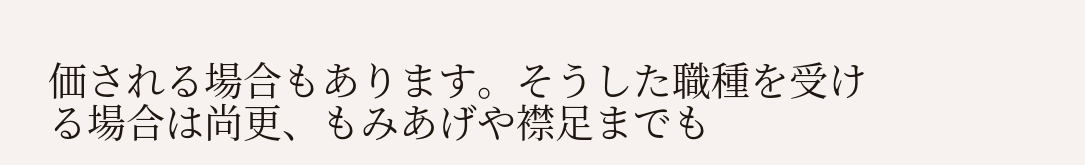価される場合もあります。そうした職種を受ける場合は尚更、もみあげや襟足までも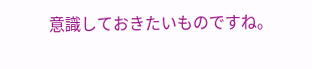意識しておきたいものですね。